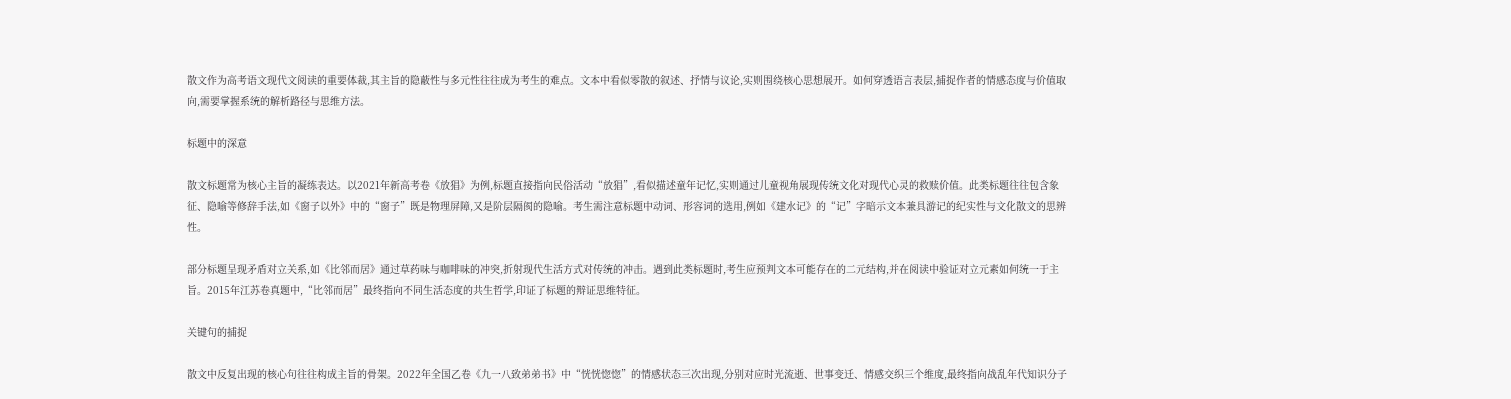散文作为高考语文现代文阅读的重要体裁,其主旨的隐蔽性与多元性往往成为考生的难点。文本中看似零散的叙述、抒情与议论,实则围绕核心思想展开。如何穿透语言表层,捕捉作者的情感态度与价值取向,需要掌握系统的解析路径与思维方法。

标题中的深意

散文标题常为核心主旨的凝练表达。以2021年新高考卷《放猖》为例,标题直接指向民俗活动“放猖”,看似描述童年记忆,实则通过儿童视角展现传统文化对现代心灵的救赎价值。此类标题往往包含象征、隐喻等修辞手法,如《窗子以外》中的“窗子”既是物理屏障,又是阶层隔阂的隐喻。考生需注意标题中动词、形容词的选用,例如《建水记》的“记”字暗示文本兼具游记的纪实性与文化散文的思辨性。

部分标题呈现矛盾对立关系,如《比邻而居》通过草药味与咖啡味的冲突,折射现代生活方式对传统的冲击。遇到此类标题时,考生应预判文本可能存在的二元结构,并在阅读中验证对立元素如何统一于主旨。2015年江苏卷真题中,“比邻而居”最终指向不同生活态度的共生哲学,印证了标题的辩证思维特征。

关键句的捕捉

散文中反复出现的核心句往往构成主旨的骨架。2022年全国乙卷《九一八致弟弟书》中“恍恍惚惚”的情感状态三次出现,分别对应时光流逝、世事变迁、情感交织三个维度,最终指向战乱年代知识分子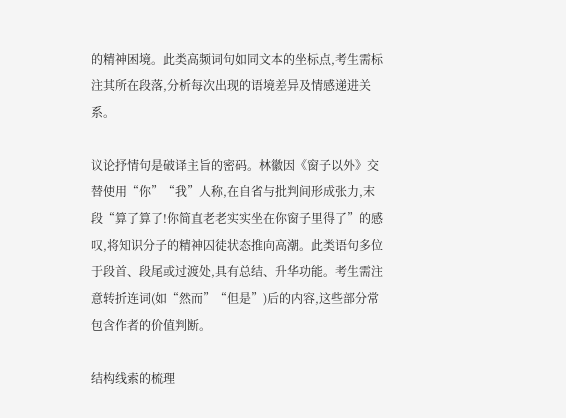的精神困境。此类高频词句如同文本的坐标点,考生需标注其所在段落,分析每次出现的语境差异及情感递进关系。

议论抒情句是破译主旨的密码。林徽因《窗子以外》交替使用“你”“我”人称,在自省与批判间形成张力,末段“算了算了!你简直老老实实坐在你窗子里得了”的感叹,将知识分子的精神囚徒状态推向高潮。此类语句多位于段首、段尾或过渡处,具有总结、升华功能。考生需注意转折连词(如“然而”“但是”)后的内容,这些部分常包含作者的价值判断。

结构线索的梳理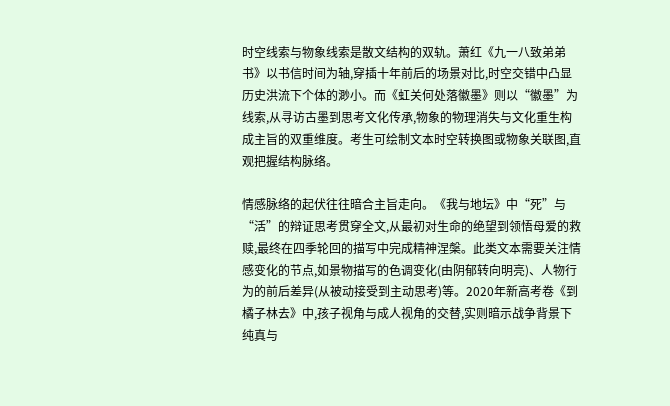时空线索与物象线索是散文结构的双轨。萧红《九一八致弟弟书》以书信时间为轴,穿插十年前后的场景对比,时空交错中凸显历史洪流下个体的渺小。而《虹关何处落徽墨》则以“徽墨”为线索,从寻访古墨到思考文化传承,物象的物理消失与文化重生构成主旨的双重维度。考生可绘制文本时空转换图或物象关联图,直观把握结构脉络。

情感脉络的起伏往往暗合主旨走向。《我与地坛》中“死”与“活”的辩证思考贯穿全文,从最初对生命的绝望到领悟母爱的救赎,最终在四季轮回的描写中完成精神涅槃。此类文本需要关注情感变化的节点,如景物描写的色调变化(由阴郁转向明亮)、人物行为的前后差异(从被动接受到主动思考)等。2020年新高考卷《到橘子林去》中,孩子视角与成人视角的交替,实则暗示战争背景下纯真与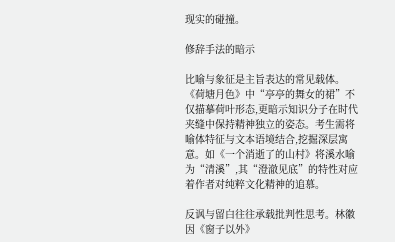现实的碰撞。

修辞手法的暗示

比喻与象征是主旨表达的常见载体。《荷塘月色》中“亭亭的舞女的裙”不仅描摹荷叶形态,更暗示知识分子在时代夹缝中保持精神独立的姿态。考生需将喻体特征与文本语境结合,挖掘深层寓意。如《一个消逝了的山村》将溪水喻为“清溪”,其“澄澈见底”的特性对应着作者对纯粹文化精神的追慕。

反讽与留白往往承载批判性思考。林徽因《窗子以外》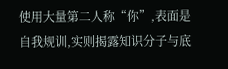使用大量第二人称“你”,表面是自我规训,实则揭露知识分子与底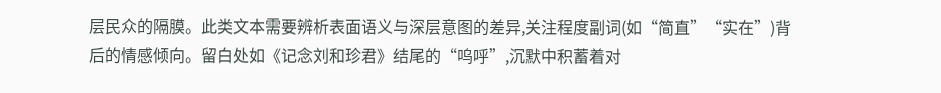层民众的隔膜。此类文本需要辨析表面语义与深层意图的差异,关注程度副词(如“简直”“实在”)背后的情感倾向。留白处如《记念刘和珍君》结尾的“呜呼”,沉默中积蓄着对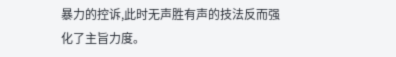暴力的控诉,此时无声胜有声的技法反而强化了主旨力度。